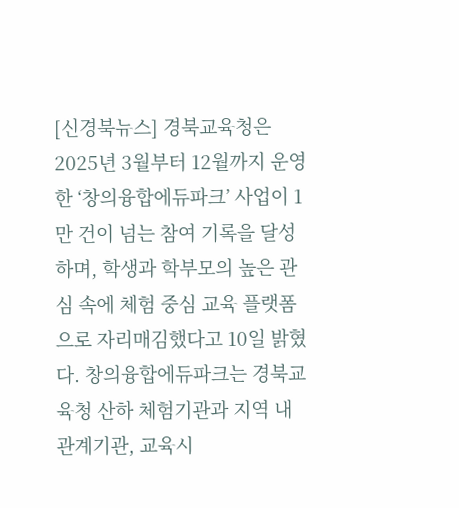[신경북뉴스] 경북교육청은 2025년 3월부터 12월까지 운영한 ‘창의융합에듀파크’ 사업이 1만 건이 넘는 참여 기록을 달성하며, 학생과 학부모의 높은 관심 속에 체험 중심 교육 플랫폼으로 자리매김했다고 10일 밝혔다. 창의융합에듀파크는 경북교육청 산하 체험기관과 지역 내 관계기관, 교육시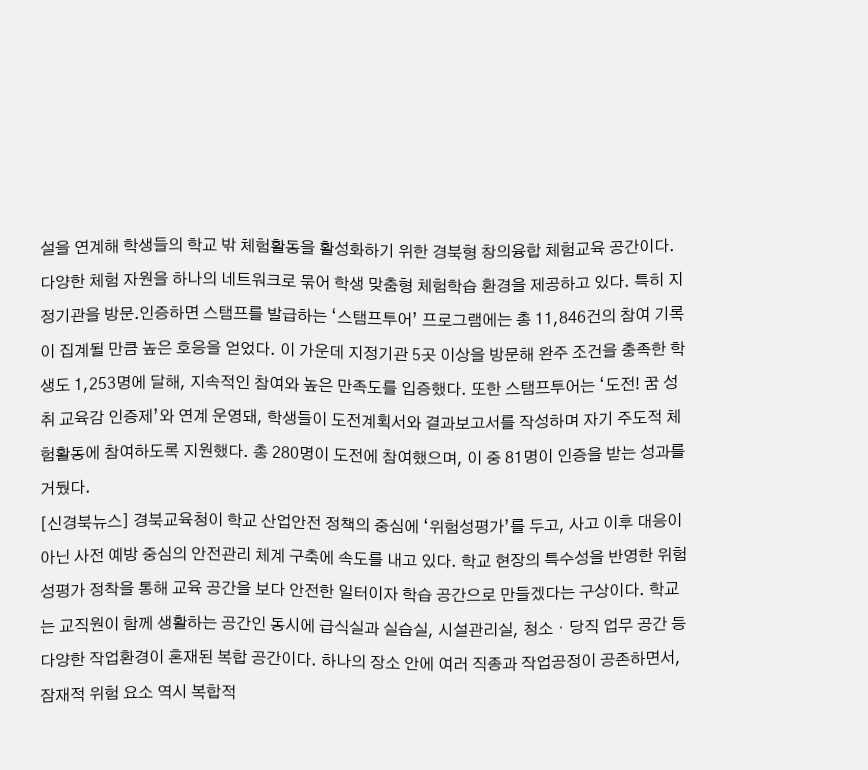설을 연계해 학생들의 학교 밖 체험활동을 활성화하기 위한 경북형 창의융합 체험교육 공간이다. 다양한 체험 자원을 하나의 네트워크로 묶어 학생 맞춤형 체험학습 환경을 제공하고 있다. 특히 지정기관을 방문․인증하면 스탬프를 발급하는 ‘스탬프투어’ 프로그램에는 총 11,846건의 참여 기록이 집계될 만큼 높은 호응을 얻었다. 이 가운데 지정기관 5곳 이상을 방문해 완주 조건을 충족한 학생도 1,253명에 달해, 지속적인 참여와 높은 만족도를 입증했다. 또한 스탬프투어는 ‘도전! 꿈 성취 교육감 인증제’와 연계 운영돼, 학생들이 도전계획서와 결과보고서를 작성하며 자기 주도적 체험활동에 참여하도록 지원했다. 총 280명이 도전에 참여했으며, 이 중 81명이 인증을 받는 성과를 거뒀다.
[신경북뉴스] 경북교육청이 학교 산업안전 정책의 중심에 ‘위험성평가’를 두고, 사고 이후 대응이 아닌 사전 예방 중심의 안전관리 체계 구축에 속도를 내고 있다. 학교 현장의 특수성을 반영한 위험성평가 정착을 통해 교육 공간을 보다 안전한 일터이자 학습 공간으로 만들겠다는 구상이다. 학교는 교직원이 함께 생활하는 공간인 동시에 급식실과 실습실, 시설관리실, 청소・당직 업무 공간 등 다양한 작업환경이 혼재된 복합 공간이다. 하나의 장소 안에 여러 직종과 작업공정이 공존하면서, 잠재적 위험 요소 역시 복합적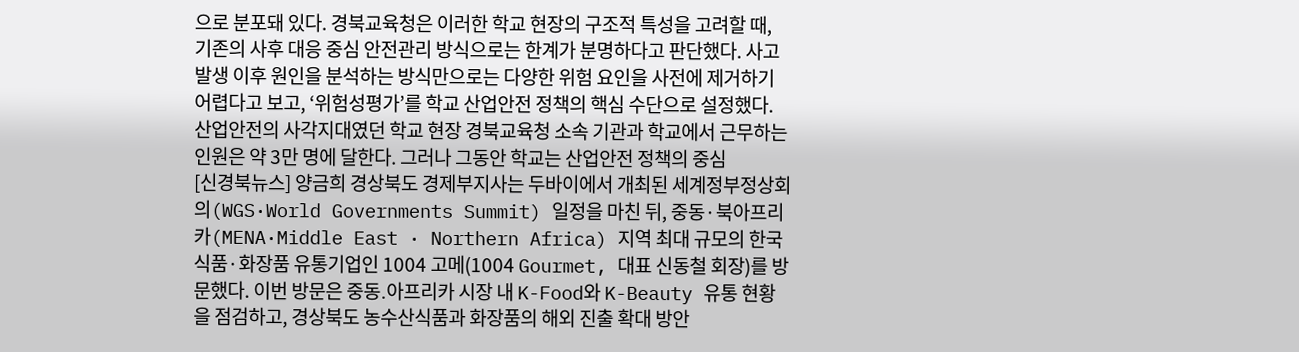으로 분포돼 있다. 경북교육청은 이러한 학교 현장의 구조적 특성을 고려할 때, 기존의 사후 대응 중심 안전관리 방식으로는 한계가 분명하다고 판단했다. 사고 발생 이후 원인을 분석하는 방식만으로는 다양한 위험 요인을 사전에 제거하기 어렵다고 보고, ‘위험성평가’를 학교 산업안전 정책의 핵심 수단으로 설정했다. 산업안전의 사각지대였던 학교 현장 경북교육청 소속 기관과 학교에서 근무하는 인원은 약 3만 명에 달한다. 그러나 그동안 학교는 산업안전 정책의 중심
[신경북뉴스] 양금희 경상북도 경제부지사는 두바이에서 개최된 세계정부정상회의(WGS·World Governments Summit) 일정을 마친 뒤, 중동·북아프리카(MENA·Middle East · Northern Africa) 지역 최대 규모의 한국 식품·화장품 유통기업인 1004 고메(1004 Gourmet, 대표 신동철 회장)를 방문했다. 이번 방문은 중동․아프리카 시장 내 K-Food와 K-Beauty 유통 현황을 점검하고, 경상북도 농수산식품과 화장품의 해외 진출 확대 방안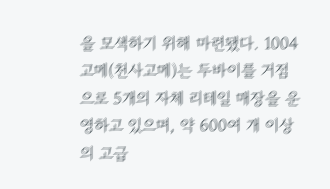을 모색하기 위해 마련됐다. 1004 고메(천사고메)는 두바이를 거점으로 5개의 자체 리테일 매장을 운영하고 있으며, 약 600여 개 이상의 고급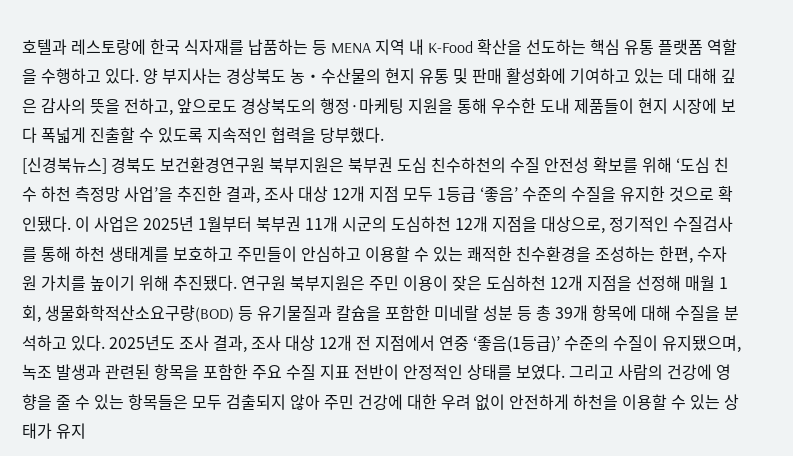호텔과 레스토랑에 한국 식자재를 납품하는 등 MENA 지역 내 K-Food 확산을 선도하는 핵심 유통 플랫폼 역할을 수행하고 있다. 양 부지사는 경상북도 농・수산물의 현지 유통 및 판매 활성화에 기여하고 있는 데 대해 깊은 감사의 뜻을 전하고, 앞으로도 경상북도의 행정·마케팅 지원을 통해 우수한 도내 제품들이 현지 시장에 보다 폭넓게 진출할 수 있도록 지속적인 협력을 당부했다.
[신경북뉴스] 경북도 보건환경연구원 북부지원은 북부권 도심 친수하천의 수질 안전성 확보를 위해 ‘도심 친수 하천 측정망 사업’을 추진한 결과, 조사 대상 12개 지점 모두 1등급 ‘좋음’ 수준의 수질을 유지한 것으로 확인됐다. 이 사업은 2025년 1월부터 북부권 11개 시군의 도심하천 12개 지점을 대상으로, 정기적인 수질검사를 통해 하천 생태계를 보호하고 주민들이 안심하고 이용할 수 있는 쾌적한 친수환경을 조성하는 한편, 수자원 가치를 높이기 위해 추진됐다. 연구원 북부지원은 주민 이용이 잦은 도심하천 12개 지점을 선정해 매월 1회, 생물화학적산소요구량(BOD) 등 유기물질과 칼슘을 포함한 미네랄 성분 등 총 39개 항목에 대해 수질을 분석하고 있다. 2025년도 조사 결과, 조사 대상 12개 전 지점에서 연중 ‘좋음(1등급)’ 수준의 수질이 유지됐으며, 녹조 발생과 관련된 항목을 포함한 주요 수질 지표 전반이 안정적인 상태를 보였다. 그리고 사람의 건강에 영향을 줄 수 있는 항목들은 모두 검출되지 않아 주민 건강에 대한 우려 없이 안전하게 하천을 이용할 수 있는 상태가 유지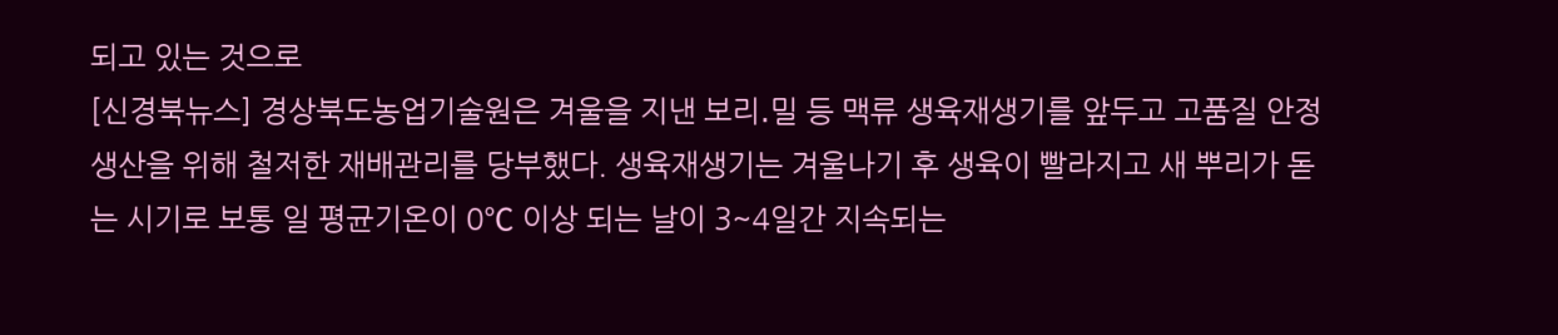되고 있는 것으로
[신경북뉴스] 경상북도농업기술원은 겨울을 지낸 보리․밀 등 맥류 생육재생기를 앞두고 고품질 안정생산을 위해 철저한 재배관리를 당부했다. 생육재생기는 겨울나기 후 생육이 빨라지고 새 뿌리가 돋는 시기로 보통 일 평균기온이 0℃ 이상 되는 날이 3~4일간 지속되는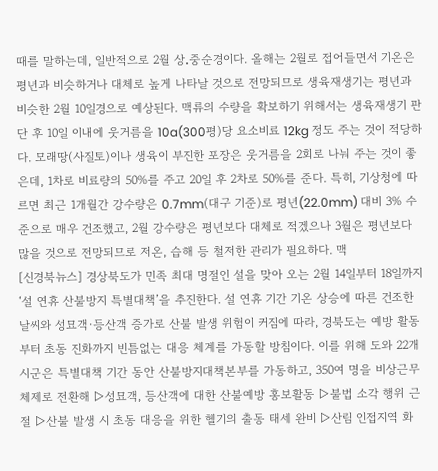때를 말하는데, 일반적으로 2월 상․중순경이다. 올해는 2월로 접어들면서 기온은 평년과 비슷하거나 대체로 높게 나타날 것으로 전망되므로 생육재생기는 평년과 비슷한 2월 10일경으로 예상된다. 맥류의 수량을 확보하기 위해서는 생육재생기 판단 후 10일 이내에 웃거름을 10a(300평)당 요소비료 12kg 정도 주는 것이 적당하다. 모래땅(사질토)이나 생육이 부진한 포장은 웃거름을 2회로 나눠 주는 것이 좋은데, 1차로 비료량의 50%를 주고 20일 후 2차로 50%를 준다. 특히, 기상청에 따르면 최근 1개월간 강수량은 0.7mm(대구 기준)로 평년(22.0mm) 대비 3% 수준으로 매우 건조했고, 2월 강수량은 평년보다 대체로 적겠으나 3월은 평년보다 많을 것으로 전망되므로 저온, 습해 등 철저한 관리가 필요하다. 맥
[신경북뉴스] 경상북도가 민족 최대 명절인 설을 맞아 오는 2월 14일부터 18일까지‘설 연휴 산불방지 특별대책’을 추진한다. 설 연휴 기간 기온 상승에 따른 건조한 날씨와 성묘객·등산객 증가로 산불 발생 위험이 커짐에 따라, 경북도는 예방 활동부터 초동 진화까지 빈틈없는 대응 체계를 가동할 방침이다. 이를 위해 도와 22개 시군은 특별대책 기간 동안 산불방지대책본부를 가동하고, 350여 명을 비상근무 체제로 전환해 ▷성묘객, 등산객에 대한 산불예방 홍보활동 ▷불법 소각 행위 근절 ▷산불 발생 시 초동 대응을 위한 헬기의 출동 태세 완비 ▷산림 인접지역 화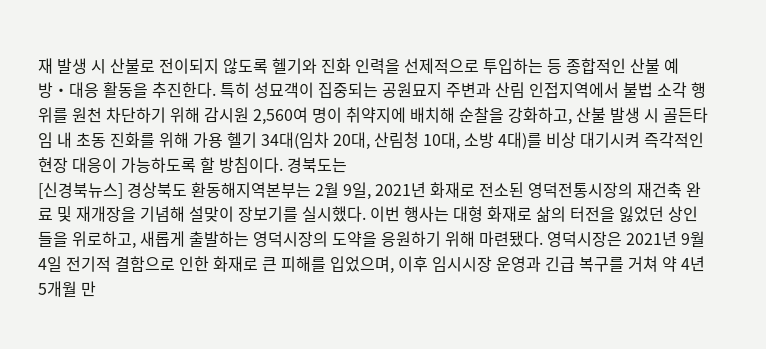재 발생 시 산불로 전이되지 않도록 헬기와 진화 인력을 선제적으로 투입하는 등 종합적인 산불 예방・대응 활동을 추진한다. 특히 성묘객이 집중되는 공원묘지 주변과 산림 인접지역에서 불법 소각 행위를 원천 차단하기 위해 감시원 2,560여 명이 취약지에 배치해 순찰을 강화하고, 산불 발생 시 골든타임 내 초동 진화를 위해 가용 헬기 34대(임차 20대, 산림청 10대, 소방 4대)를 비상 대기시켜 즉각적인 현장 대응이 가능하도록 할 방침이다. 경북도는
[신경북뉴스] 경상북도 환동해지역본부는 2월 9일, 2021년 화재로 전소된 영덕전통시장의 재건축 완료 및 재개장을 기념해 설맞이 장보기를 실시했다. 이번 행사는 대형 화재로 삶의 터전을 잃었던 상인들을 위로하고, 새롭게 출발하는 영덕시장의 도약을 응원하기 위해 마련됐다. 영덕시장은 2021년 9월 4일 전기적 결함으로 인한 화재로 큰 피해를 입었으며, 이후 임시시장 운영과 긴급 복구를 거쳐 약 4년 5개월 만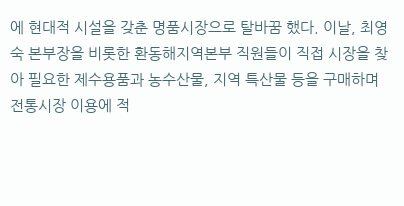에 현대적 시설을 갖춘 명품시장으로 탈바꿈 했다. 이날, 최영숙 본부장을 비롯한 환동해지역본부 직원들이 직접 시장을 찾아 필요한 제수용품과 농수산물, 지역 특산물 등을 구매하며 전통시장 이용에 적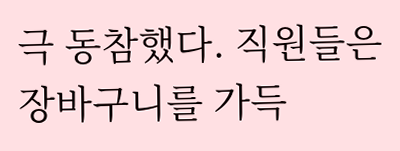극 동참했다. 직원들은 장바구니를 가득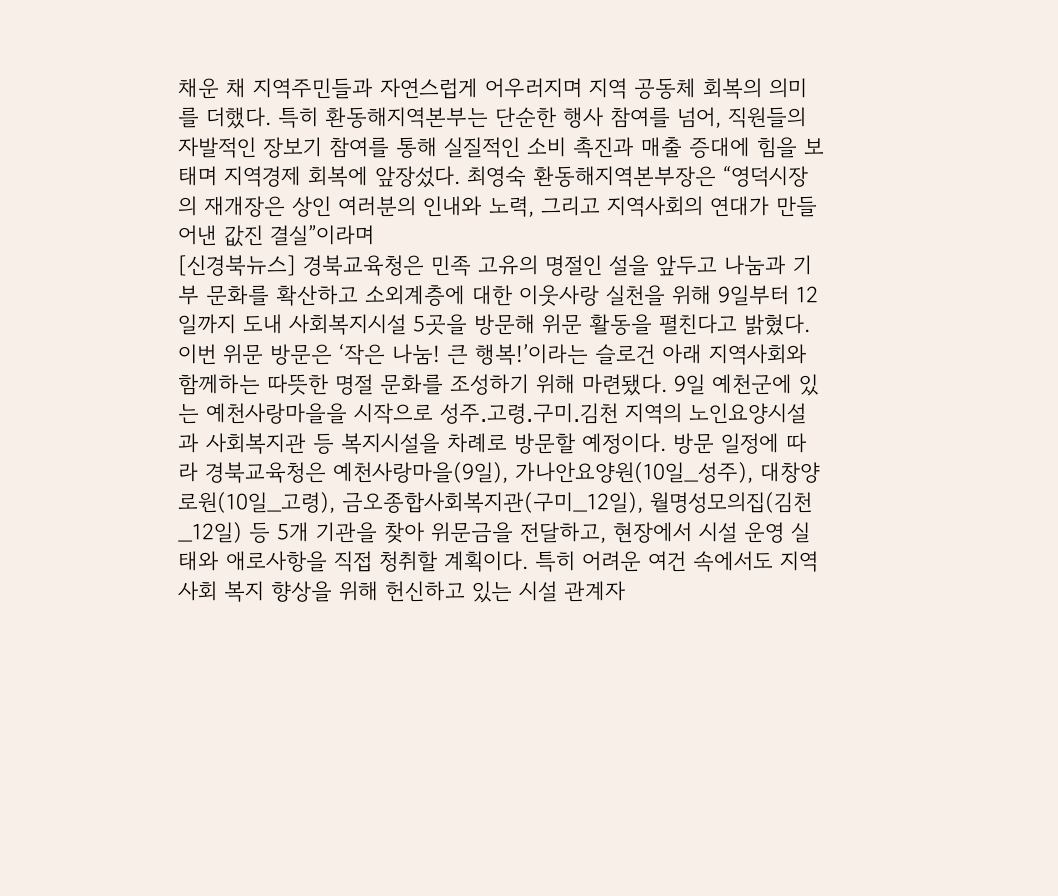채운 채 지역주민들과 자연스럽게 어우러지며 지역 공동체 회복의 의미를 더했다. 특히 환동해지역본부는 단순한 행사 참여를 넘어, 직원들의 자발적인 장보기 참여를 통해 실질적인 소비 촉진과 매출 증대에 힘을 보태며 지역경제 회복에 앞장섰다. 최영숙 환동해지역본부장은 “영덕시장의 재개장은 상인 여러분의 인내와 노력, 그리고 지역사회의 연대가 만들어낸 값진 결실”이라며
[신경북뉴스] 경북교육청은 민족 고유의 명절인 설을 앞두고 나눔과 기부 문화를 확산하고 소외계층에 대한 이웃사랑 실천을 위해 9일부터 12일까지 도내 사회복지시설 5곳을 방문해 위문 활동을 펼친다고 밝혔다. 이번 위문 방문은 ‘작은 나눔! 큰 행복!’이라는 슬로건 아래 지역사회와 함께하는 따뜻한 명절 문화를 조성하기 위해 마련됐다. 9일 예천군에 있는 예천사랑마을을 시작으로 성주․고령․구미․김천 지역의 노인요양시설과 사회복지관 등 복지시설을 차례로 방문할 예정이다. 방문 일정에 따라 경북교육청은 예천사랑마을(9일), 가나안요양원(10일_성주), 대창양로원(10일_고령), 금오종합사회복지관(구미_12일), 월명성모의집(김천_12일) 등 5개 기관을 찾아 위문금을 전달하고, 현장에서 시설 운영 실태와 애로사항을 직접 청취할 계획이다. 특히 어려운 여건 속에서도 지역사회 복지 향상을 위해 헌신하고 있는 시설 관계자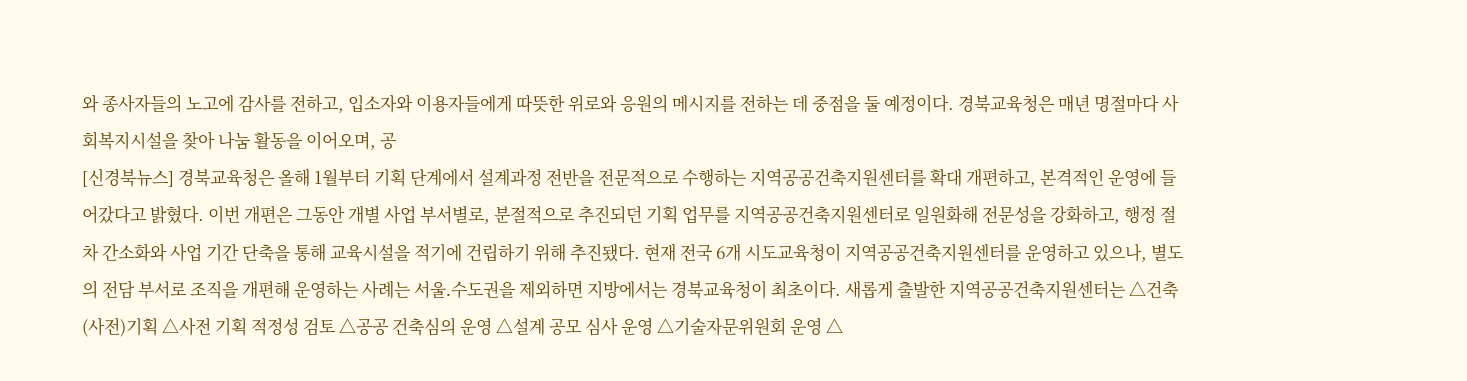와 종사자들의 노고에 감사를 전하고, 입소자와 이용자들에게 따뜻한 위로와 응원의 메시지를 전하는 데 중점을 둘 예정이다. 경북교육청은 매년 명절마다 사회복지시설을 찾아 나눔 활동을 이어오며, 공
[신경북뉴스] 경북교육청은 올해 1월부터 기획 단계에서 설계과정 전반을 전문적으로 수행하는 지역공공건축지원센터를 확대 개편하고, 본격적인 운영에 들어갔다고 밝혔다. 이번 개편은 그동안 개별 사업 부서별로, 분절적으로 추진되던 기획 업무를 지역공공건축지원센터로 일원화해 전문성을 강화하고, 행정 절차 간소화와 사업 기간 단축을 통해 교육시설을 적기에 건립하기 위해 추진됐다. 현재 전국 6개 시도교육청이 지역공공건축지원센터를 운영하고 있으나, 별도의 전담 부서로 조직을 개편해 운영하는 사례는 서울․수도권을 제외하면 지방에서는 경북교육청이 최초이다. 새롭게 출발한 지역공공건축지원센터는 △건축(사전)기획 △사전 기획 적정성 검토 △공공 건축심의 운영 △설계 공모 심사 운영 △기술자문위원회 운영 △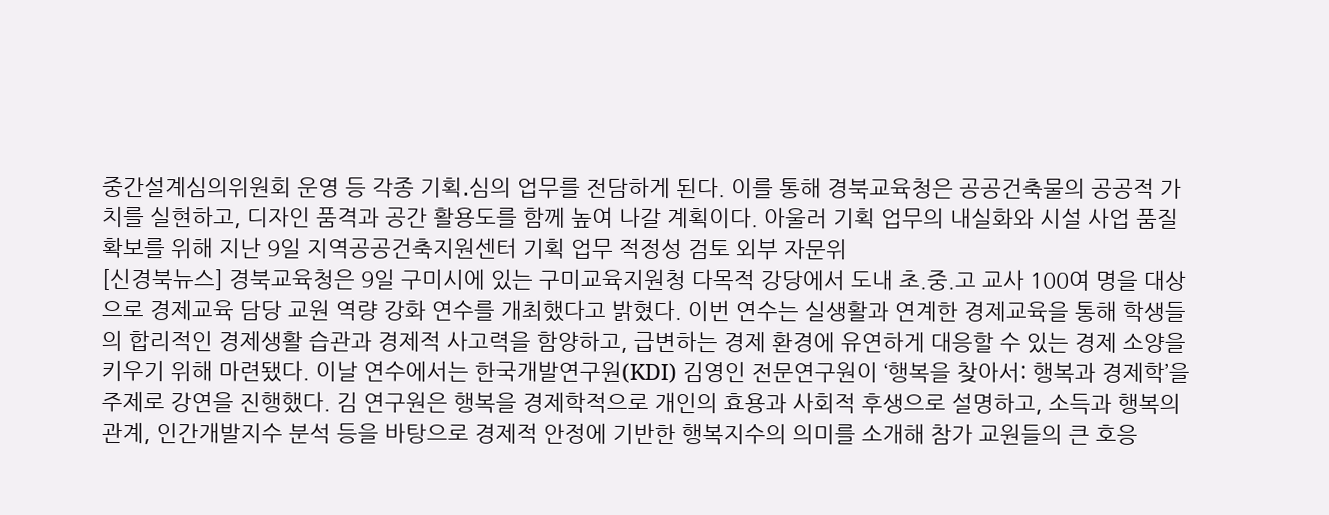중간설계심의위원회 운영 등 각종 기획․심의 업무를 전담하게 된다. 이를 통해 경북교육청은 공공건축물의 공공적 가치를 실현하고, 디자인 품격과 공간 활용도를 함께 높여 나갈 계획이다. 아울러 기획 업무의 내실화와 시설 사업 품질 확보를 위해 지난 9일 지역공공건축지원센터 기획 업무 적정성 검토 외부 자문위
[신경북뉴스] 경북교육청은 9일 구미시에 있는 구미교육지원청 다목적 강당에서 도내 초.중.고 교사 100여 명을 대상으로 경제교육 담당 교원 역량 강화 연수를 개최했다고 밝혔다. 이번 연수는 실생활과 연계한 경제교육을 통해 학생들의 합리적인 경제생활 습관과 경제적 사고력을 함양하고, 급변하는 경제 환경에 유연하게 대응할 수 있는 경제 소양을 키우기 위해 마련됐다. 이날 연수에서는 한국개발연구원(KDI) 김영인 전문연구원이 ‘행복을 찾아서: 행복과 경제학’을 주제로 강연을 진행했다. 김 연구원은 행복을 경제학적으로 개인의 효용과 사회적 후생으로 설명하고, 소득과 행복의 관계, 인간개발지수 분석 등을 바탕으로 경제적 안정에 기반한 행복지수의 의미를 소개해 참가 교원들의 큰 호응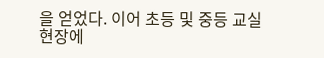을 얻었다. 이어 초등 및 중등 교실 현장에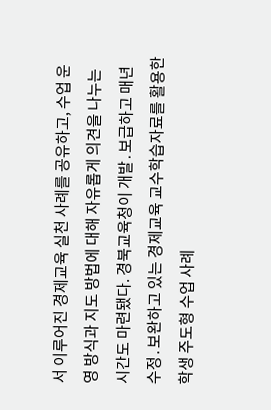서 이루어진 경제교육 실천 사례를 공유하고, 수업 운영 방식과 지도 방법에 대해 자유롭게 의견을 나누는 시간도 마련됐다. 경북교육청이 개발․보급하고 매년 수정․보완하고 있는 경제교육 교수학습자료를 활용한 학생 주도형 수업 사례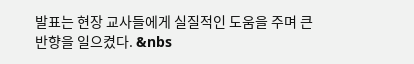발표는 현장 교사들에게 실질적인 도움을 주며 큰 반향을 일으켰다. &nbs